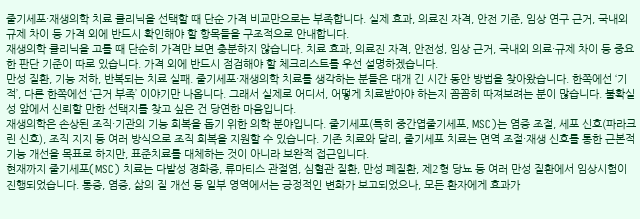줄기세포·재생의학 치료 클리닉을 선택할 때 단순 가격 비교만으로는 부족합니다. 실제 효과, 의료진 자격, 안전 기준, 임상 연구 근거, 국내외 규제 차이 등 가격 외에 반드시 확인해야 할 항목들을 구조적으로 안내합니다.
재생의학 클리닉을 고를 때 단순히 가격만 보면 충분하지 않습니다. 치료 효과, 의료진 자격, 안전성, 임상 근거, 국내외 의료·규제 차이 등 중요한 판단 기준이 따로 있습니다. 가격 외에 반드시 점검해야 할 체크리스트를 우선 설명하겠습니다.
만성 질환, 기능 저하, 반복되는 치료 실패. 줄기세포·재생의학 치료를 생각하는 분들은 대개 긴 시간 동안 방법을 찾아왔습니다. 한쪽에선 ‘기적’, 다른 한쪽에선 ‘근거 부족’ 이야기만 나옵니다. 그래서 실제로 어디서, 어떻게 치료받아야 하는지 꼼꼼히 따져보려는 분이 많습니다. 불확실성 앞에서 신뢰할 만한 선택지를 찾고 싶은 건 당연한 마음입니다.
재생의학은 손상된 조직·기관의 기능 회복을 돕기 위한 의학 분야입니다. 줄기세포(특히 중간엽줄기세포, MSC)는 염증 조절, 세포 신호(파라크린 신호), 조직 지지 등 여러 방식으로 조직 회복을 지원할 수 있습니다. 기존 치료와 달리, 줄기세포 치료는 면역 조절·재생 신호를 통한 근본적 기능 개선을 목표로 하지만, 표준치료를 대체하는 것이 아니라 보완적 접근입니다.
현재까지 줄기세포(MSC) 치료는 다발성 경화증, 류마티스 관절염, 심혈관 질환, 만성 폐질환, 제2형 당뇨 등 여러 만성 질환에서 임상시험이 진행되었습니다. 통증, 염증, 삶의 질 개선 등 일부 영역에서는 긍정적인 변화가 보고되었으나, 모든 환자에게 효과가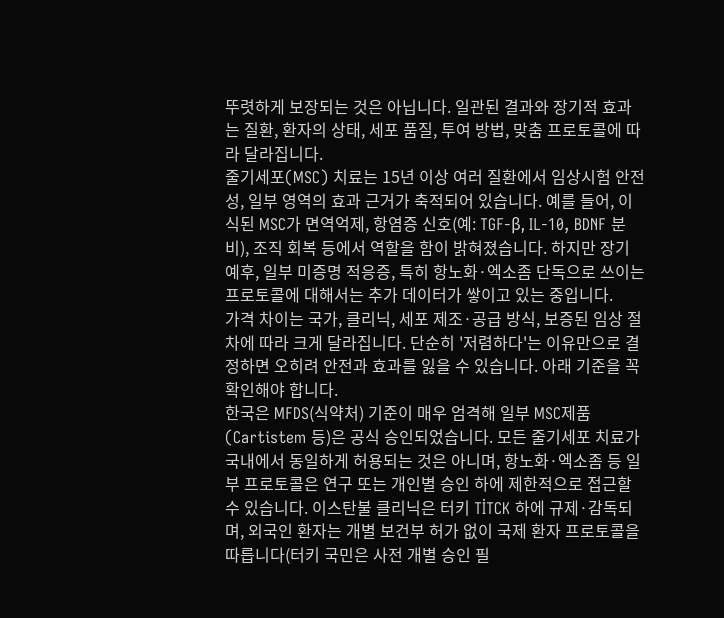뚜렷하게 보장되는 것은 아닙니다. 일관된 결과와 장기적 효과는 질환, 환자의 상태, 세포 품질, 투여 방법, 맞춤 프로토콜에 따라 달라집니다.
줄기세포(MSC) 치료는 15년 이상 여러 질환에서 임상시험 안전성, 일부 영역의 효과 근거가 축적되어 있습니다. 예를 들어, 이식된 MSC가 면역억제, 항염증 신호(예: TGF-β, IL-10, BDNF 분비), 조직 회복 등에서 역할을 함이 밝혀졌습니다. 하지만 장기 예후, 일부 미증명 적응증, 특히 항노화·엑소좀 단독으로 쓰이는 프로토콜에 대해서는 추가 데이터가 쌓이고 있는 중입니다.
가격 차이는 국가, 클리닉, 세포 제조·공급 방식, 보증된 임상 절차에 따라 크게 달라집니다. 단순히 '저렴하다'는 이유만으로 결정하면 오히려 안전과 효과를 잃을 수 있습니다. 아래 기준을 꼭 확인해야 합니다.
한국은 MFDS(식약처) 기준이 매우 엄격해 일부 MSC제품(Cartistem 등)은 공식 승인되었습니다. 모든 줄기세포 치료가 국내에서 동일하게 허용되는 것은 아니며, 항노화·엑소좀 등 일부 프로토콜은 연구 또는 개인별 승인 하에 제한적으로 접근할 수 있습니다. 이스탄불 클리닉은 터키 TİTCK 하에 규제·감독되며, 외국인 환자는 개별 보건부 허가 없이 국제 환자 프로토콜을 따릅니다(터키 국민은 사전 개별 승인 필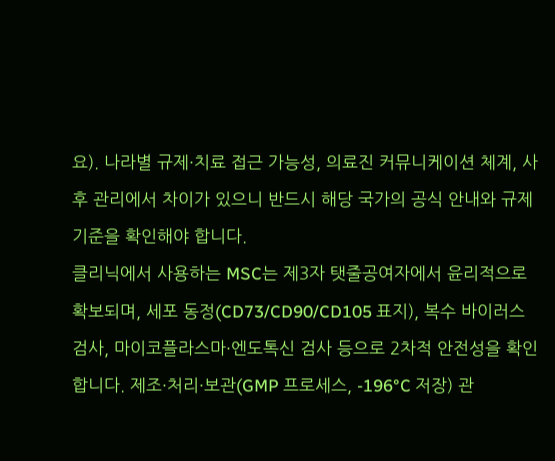요). 나라별 규제·치료 접근 가능성, 의료진 커뮤니케이션 체계, 사후 관리에서 차이가 있으니 반드시 해당 국가의 공식 안내와 규제 기준을 확인해야 합니다.
클리닉에서 사용하는 MSC는 제3자 탯줄공여자에서 윤리적으로 확보되며, 세포 동정(CD73/CD90/CD105 표지), 복수 바이러스 검사, 마이코플라스마·엔도톡신 검사 등으로 2차적 안전성을 확인합니다. 제조·처리·보관(GMP 프로세스, -196°C 저장) 관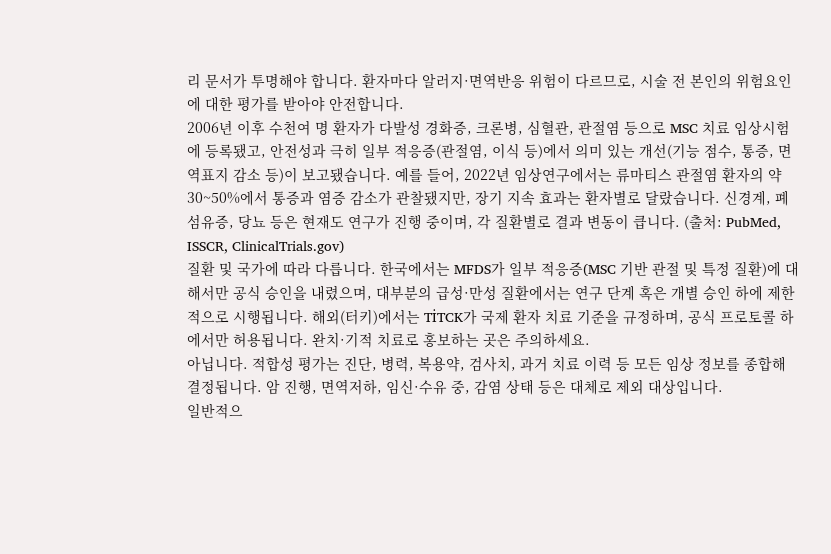리 문서가 투명해야 합니다. 환자마다 알러지·면역반응 위험이 다르므로, 시술 전 본인의 위험요인에 대한 평가를 받아야 안전합니다.
2006년 이후 수천여 명 환자가 다발성 경화증, 크론병, 심혈관, 관절염 등으로 MSC 치료 임상시험에 등록됐고, 안전성과 극히 일부 적응증(관절염, 이식 등)에서 의미 있는 개선(기능 점수, 통증, 면역표지 감소 등)이 보고됐습니다. 예를 들어, 2022년 임상연구에서는 류마티스 관절염 환자의 약 30~50%에서 통증과 염증 감소가 관찰됐지만, 장기 지속 효과는 환자별로 달랐습니다. 신경계, 폐섬유증, 당뇨 등은 현재도 연구가 진행 중이며, 각 질환별로 결과 변동이 큽니다. (출처: PubMed, ISSCR, ClinicalTrials.gov)
질환 및 국가에 따라 다릅니다. 한국에서는 MFDS가 일부 적응증(MSC 기반 관절 및 특정 질환)에 대해서만 공식 승인을 내렸으며, 대부분의 급성·만성 질환에서는 연구 단계 혹은 개별 승인 하에 제한적으로 시행됩니다. 해외(터키)에서는 TİTCK가 국제 환자 치료 기준을 규정하며, 공식 프로토콜 하에서만 허용됩니다. 완치·기적 치료로 홍보하는 곳은 주의하세요.
아닙니다. 적합성 평가는 진단, 병력, 복용약, 검사치, 과거 치료 이력 등 모든 임상 정보를 종합해 결정됩니다. 암 진행, 면역저하, 임신·수유 중, 감염 상태 등은 대체로 제외 대상입니다.
일반적으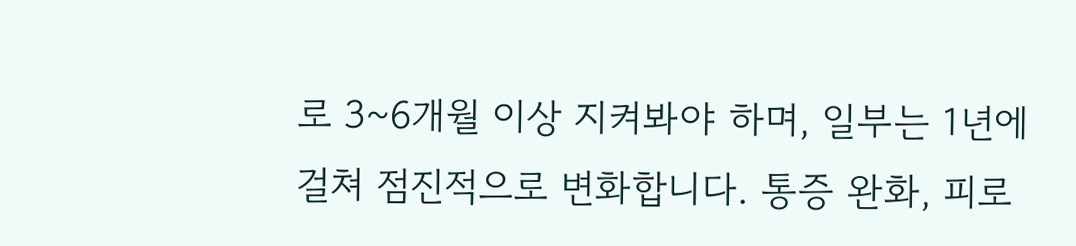로 3~6개월 이상 지켜봐야 하며, 일부는 1년에 걸쳐 점진적으로 변화합니다. 통증 완화, 피로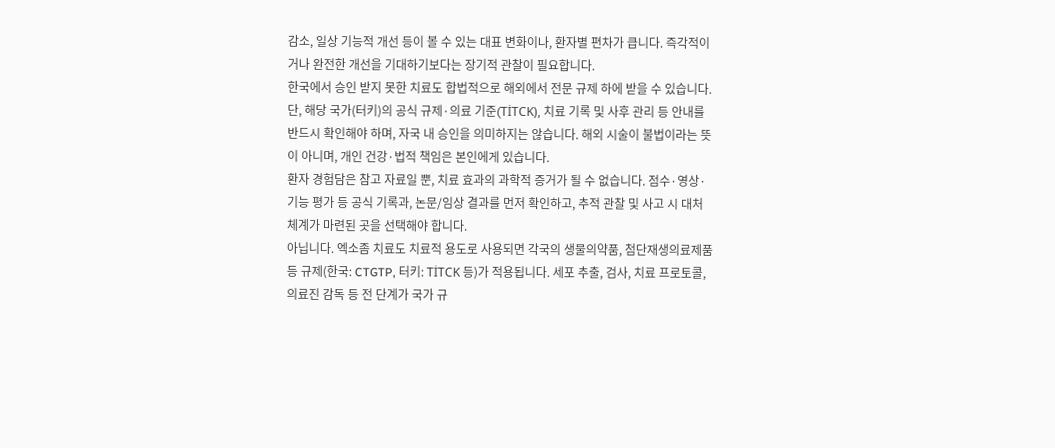감소, 일상 기능적 개선 등이 볼 수 있는 대표 변화이나, 환자별 편차가 큽니다. 즉각적이거나 완전한 개선을 기대하기보다는 장기적 관찰이 필요합니다.
한국에서 승인 받지 못한 치료도 합법적으로 해외에서 전문 규제 하에 받을 수 있습니다. 단, 해당 국가(터키)의 공식 규제·의료 기준(TİTCK), 치료 기록 및 사후 관리 등 안내를 반드시 확인해야 하며, 자국 내 승인을 의미하지는 않습니다. 해외 시술이 불법이라는 뜻이 아니며, 개인 건강·법적 책임은 본인에게 있습니다.
환자 경험담은 참고 자료일 뿐, 치료 효과의 과학적 증거가 될 수 없습니다. 점수·영상·기능 평가 등 공식 기록과, 논문/임상 결과를 먼저 확인하고, 추적 관찰 및 사고 시 대처 체계가 마련된 곳을 선택해야 합니다.
아닙니다. 엑소좀 치료도 치료적 용도로 사용되면 각국의 생물의약품, 첨단재생의료제품 등 규제(한국: CTGTP, 터키: TİTCK 등)가 적용됩니다. 세포 추출, 검사, 치료 프로토콜, 의료진 감독 등 전 단계가 국가 규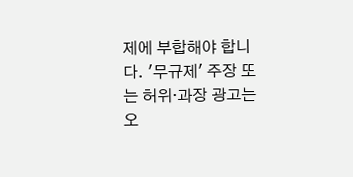제에 부합해야 합니다. '무규제' 주장 또는 허위·과장 광고는 오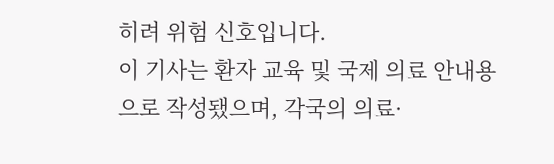히려 위험 신호입니다.
이 기사는 환자 교육 및 국제 의료 안내용으로 작성됐으며, 각국의 의료·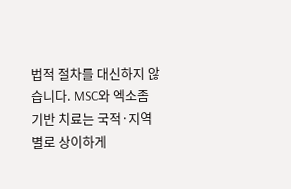법적 절차를 대신하지 않습니다. MSC와 엑소좀 기반 치료는 국적·지역별로 상이하게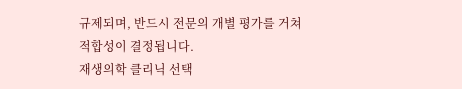규제되며, 반드시 전문의 개별 평가를 거쳐 적합성이 결정됩니다.
재생의학 클리닉 선택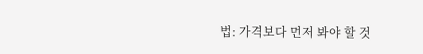법: 가격보다 먼저 봐야 할 것